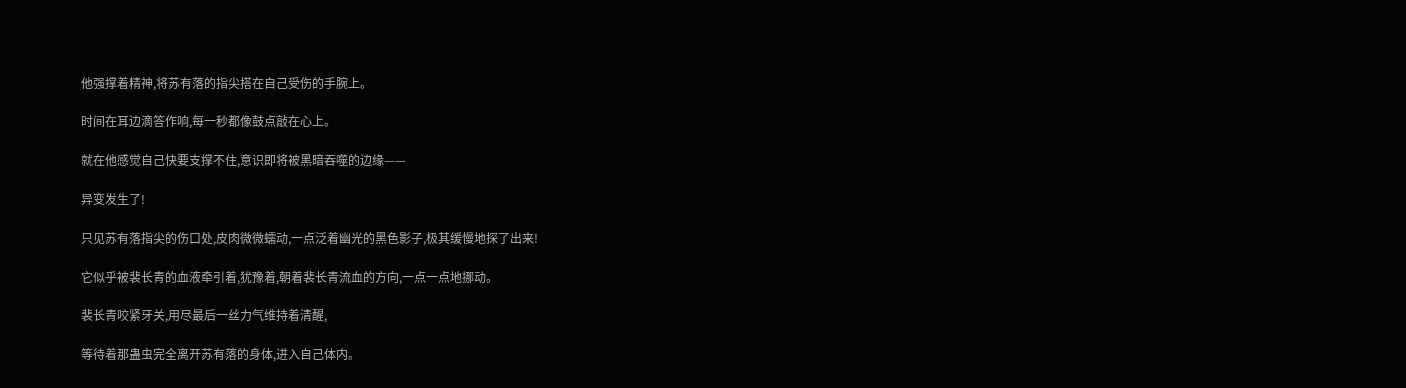他强撑着精神,将苏有落的指尖搭在自己受伤的手腕上。

时间在耳边滴答作响,每一秒都像鼓点敲在心上。

就在他感觉自己快要支撑不住,意识即将被黑暗吞噬的边缘——

异变发生了!

只见苏有落指尖的伤口处,皮肉微微蠕动,一点泛着幽光的黑色影子,极其缓慢地探了出来!

它似乎被裴长青的血液牵引着,犹豫着,朝着裴长青流血的方向,一点一点地挪动。

裴长青咬紧牙关,用尽最后一丝力气维持着清醒,

等待着那蛊虫完全离开苏有落的身体,进入自己体内。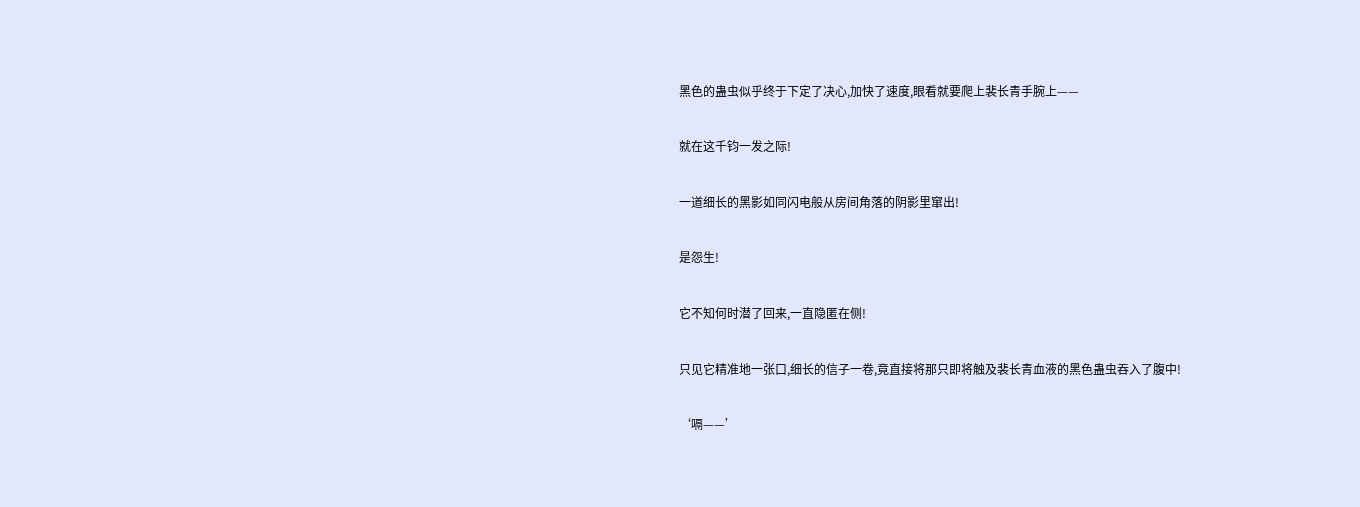黑色的蛊虫似乎终于下定了决心,加快了速度,眼看就要爬上裴长青手腕上——

就在这千钧一发之际!

一道细长的黑影如同闪电般从房间角落的阴影里窜出!

是怨生!

它不知何时潜了回来,一直隐匿在侧!

只见它精准地一张口,细长的信子一卷,竟直接将那只即将触及裴长青血液的黑色蛊虫吞入了腹中!

‘嗝——’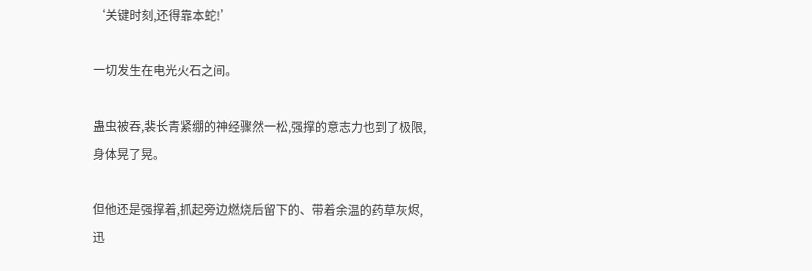‘关键时刻,还得靠本蛇!’

一切发生在电光火石之间。

蛊虫被吞,裴长青紧绷的神经骤然一松,强撑的意志力也到了极限,身体晃了晃。

但他还是强撑着,抓起旁边燃烧后留下的、带着余温的药草灰烬,迅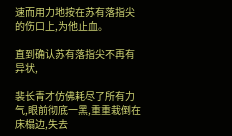速而用力地按在苏有落指尖的伤口上,为他止血。

直到确认苏有落指尖不再有异状,

裴长青才仿佛耗尽了所有力气,眼前彻底一黑,重重栽倒在床榻边,失去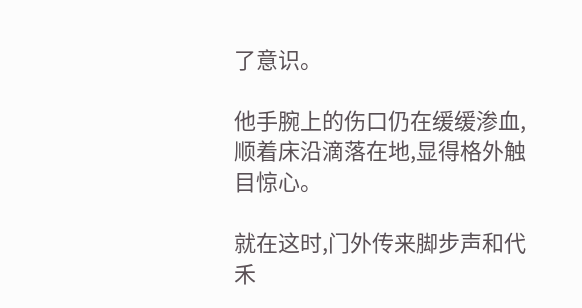了意识。

他手腕上的伤口仍在缓缓渗血,顺着床沿滴落在地,显得格外触目惊心。

就在这时,门外传来脚步声和代禾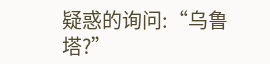疑惑的询问:“乌鲁塔?”